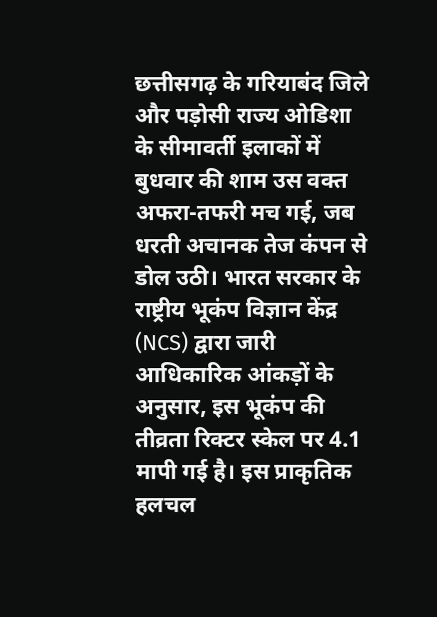छत्तीसगढ़ के गरियाबंद जिले और पड़ोसी राज्य ओडिशा के सीमावर्ती इलाकों में बुधवार की शाम उस वक्त अफरा-तफरी मच गई, जब धरती अचानक तेज कंपन से डोल उठी। भारत सरकार के राष्ट्रीय भूकंप विज्ञान केंद्र (NCS) द्वारा जारी आधिकारिक आंकड़ों के अनुसार, इस भूकंप की तीव्रता रिक्टर स्केल पर 4.1 मापी गई है। इस प्राकृतिक हलचल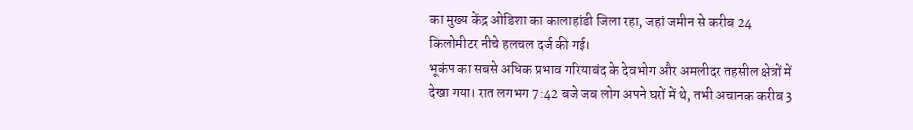का मुख्य केंद्र ओडिशा का कालाहांडी जिला रहा, जहां जमीन से करीब 24 किलोमीटर नीचे हलचल दर्ज की गई।
भूकंप का सबसे अधिक प्रभाव गरियाबंद के देवभोग और अमलीदर तहसील क्षेत्रों में देखा गया। रात लगभग 7:42 बजे जब लोग अपने घरों में थे, तभी अचानक करीब 3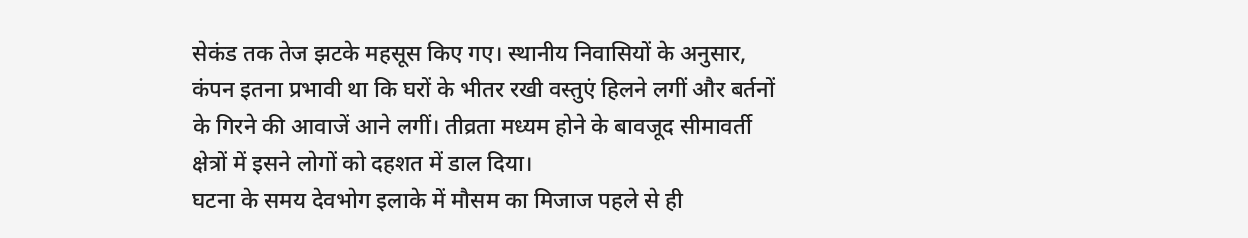सेकंड तक तेज झटके महसूस किए गए। स्थानीय निवासियों के अनुसार, कंपन इतना प्रभावी था कि घरों के भीतर रखी वस्तुएं हिलने लगीं और बर्तनों के गिरने की आवाजें आने लगीं। तीव्रता मध्यम होने के बावजूद सीमावर्ती क्षेत्रों में इसने लोगों को दहशत में डाल दिया।
घटना के समय देवभोग इलाके में मौसम का मिजाज पहले से ही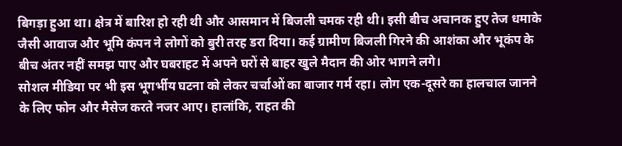बिगड़ा हुआ था। क्षेत्र में बारिश हो रही थी और आसमान में बिजली चमक रही थी। इसी बीच अचानक हुए तेज धमाके जैसी आवाज और भूमि कंपन ने लोगों को बुरी तरह डरा दिया। कई ग्रामीण बिजली गिरने की आशंका और भूकंप के बीच अंतर नहीं समझ पाए और घबराहट में अपने घरों से बाहर खुले मैदान की ओर भागने लगे।
सोशल मीडिया पर भी इस भूगर्भीय घटना को लेकर चर्चाओं का बाजार गर्म रहा। लोग एक-दूसरे का हालचाल जानने के लिए फोन और मैसेज करते नजर आए। हालांकि, राहत की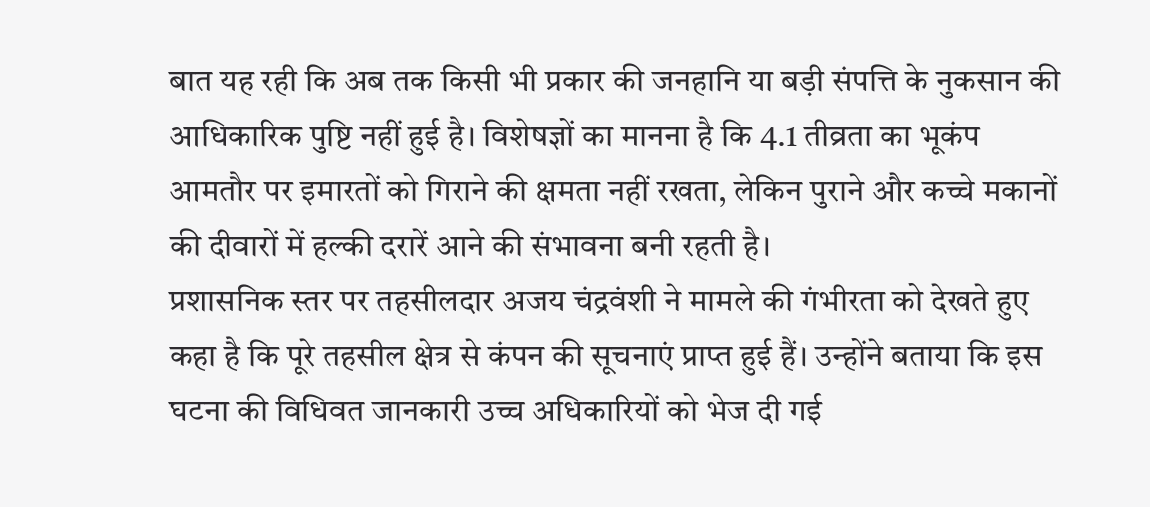बात यह रही कि अब तक किसी भी प्रकार की जनहानि या बड़ी संपत्ति के नुकसान की आधिकारिक पुष्टि नहीं हुई है। विशेषज्ञों का मानना है कि 4.1 तीव्रता का भूकंप आमतौर पर इमारतों को गिराने की क्षमता नहीं रखता, लेकिन पुराने और कच्चे मकानों की दीवारों में हल्की दरारें आने की संभावना बनी रहती है।
प्रशासनिक स्तर पर तहसीलदार अजय चंद्रवंशी ने मामले की गंभीरता को देखते हुए कहा है कि पूरे तहसील क्षेत्र से कंपन की सूचनाएं प्राप्त हुई हैं। उन्होंने बताया कि इस घटना की विधिवत जानकारी उच्च अधिकारियों को भेज दी गई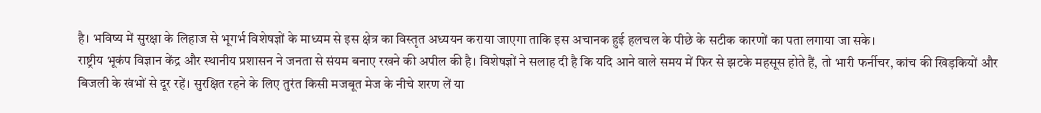है। भविष्य में सुरक्षा के लिहाज से भूगर्भ विशेषज्ञों के माध्यम से इस क्षेत्र का विस्तृत अध्ययन कराया जाएगा ताकि इस अचानक हुई हलचल के पीछे के सटीक कारणों का पता लगाया जा सके।
राष्ट्रीय भूकंप विज्ञान केंद्र और स्थानीय प्रशासन ने जनता से संयम बनाए रखने की अपील की है। विशेषज्ञों ने सलाह दी है कि यदि आने वाले समय में फिर से झटके महसूस होते हैं, तो भारी फर्नीचर, कांच की खिड़कियों और बिजली के खंभों से दूर रहें। सुरक्षित रहने के लिए तुरंत किसी मजबूत मेज के नीचे शरण लें या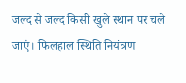जल्द से जल्द किसी खुले स्थान पर चले जाएं। फिलहाल स्थिति नियंत्रण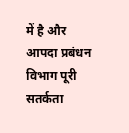में है और आपदा प्रबंधन विभाग पूरी सतर्कता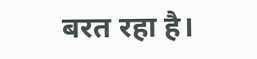बरत रहा है।